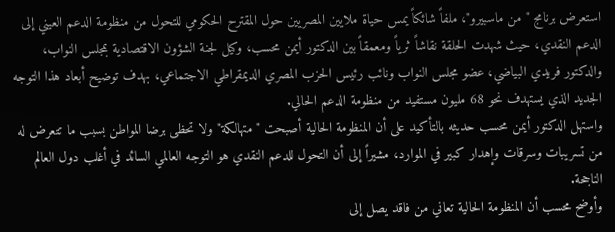استعرض برنامج "من ماسبيرو"، ملفاً شائكاً يمس حياة ملايين المصريين حول المقترح الحكومي للتحول من منظومة الدعم العيني إلى الدعم النقدي، حيث شهدت الحلقة نقاشاً ثرياً ومعمقاً بين الدكتور أيمن محسب، وكيل لجنة الشؤون الاقتصادية بمجلس النواب، والدكتور فريدي البياضي، عضو مجلس النواب ونائب رئيس الحزب المصري الديمقراطي الاجتماعي، بهدف توضيح أبعاد هذا التوجه الجديد الذي يستهدف نحو 68 مليون مستفيد من منظومة الدعم الحالي.
واستهل الدكتور أيمن محسب حديثه بالتأكيد على أن المنظومة الحالية أصبحت "متهالكة" ولا تحظى برضا المواطن بسبب ما تتعرض له من تسريبات وسرقات وإهدار كبير في الموارد، مشيراً إلى أن التحول للدعم النقدي هو التوجه العالمي السائد في أغلب دول العالم الناجحة.
وأوضح محسب أن المنظومة الحالية تعاني من فاقد يصل إلى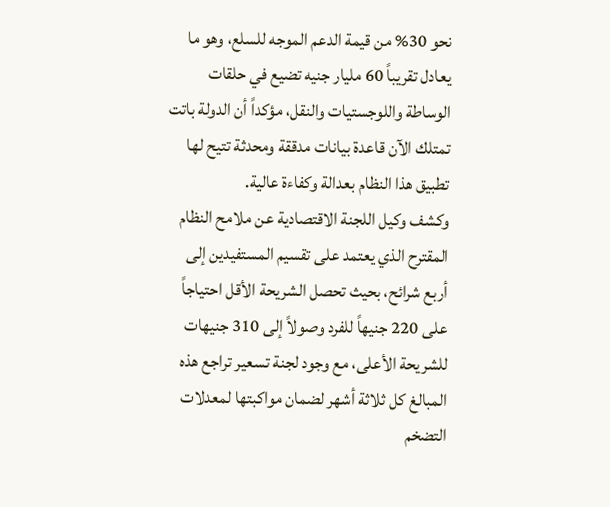نحو 30% من قيمة الدعم الموجه للسلع، وهو ما يعادل تقريباً 60 مليار جنيه تضيع في حلقات الوساطة واللوجستيات والنقل، مؤكداً أن الدولة باتت تمتلك الآن قاعدة بيانات مدققة ومحدثة تتيح لها تطبيق هذا النظام بعدالة وكفاءة عالية.
وكشف وكيل اللجنة الاقتصادية عن ملامح النظام المقترح الذي يعتمد على تقسيم المستفيدين إلى أربع شرائح، بحيث تحصل الشريحة الأقل احتياجاً على 220 جنيهاً للفرد وصولاً إلى 310 جنيهات للشريحة الأعلى، مع وجود لجنة تسعير تراجع هذه المبالغ كل ثلاثة أشهر لضمان مواكبتها لمعدلات التضخم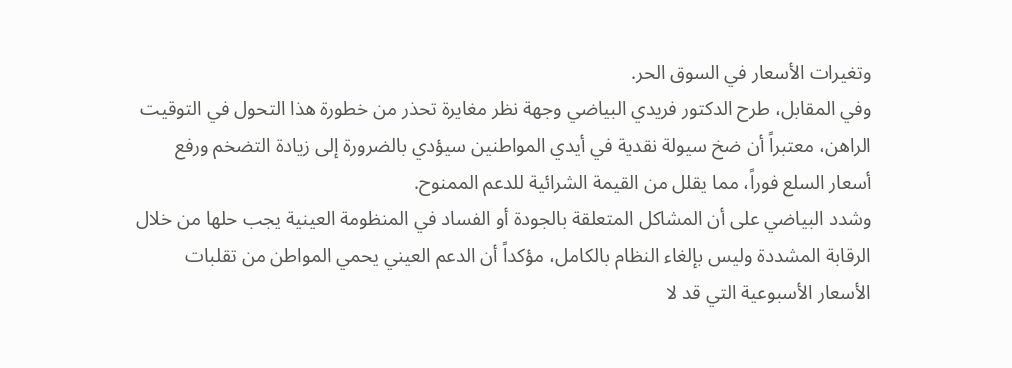وتغيرات الأسعار في السوق الحر.
وفي المقابل، طرح الدكتور فريدي البياضي وجهة نظر مغايرة تحذر من خطورة هذا التحول في التوقيت الراهن، معتبراً أن ضخ سيولة نقدية في أيدي المواطنين سيؤدي بالضرورة إلى زيادة التضخم ورفع أسعار السلع فوراً، مما يقلل من القيمة الشرائية للدعم الممنوح.
وشدد البياضي على أن المشاكل المتعلقة بالجودة أو الفساد في المنظومة العينية يجب حلها من خلال الرقابة المشددة وليس بإلغاء النظام بالكامل، مؤكداً أن الدعم العيني يحمي المواطن من تقلبات الأسعار الأسبوعية التي قد لا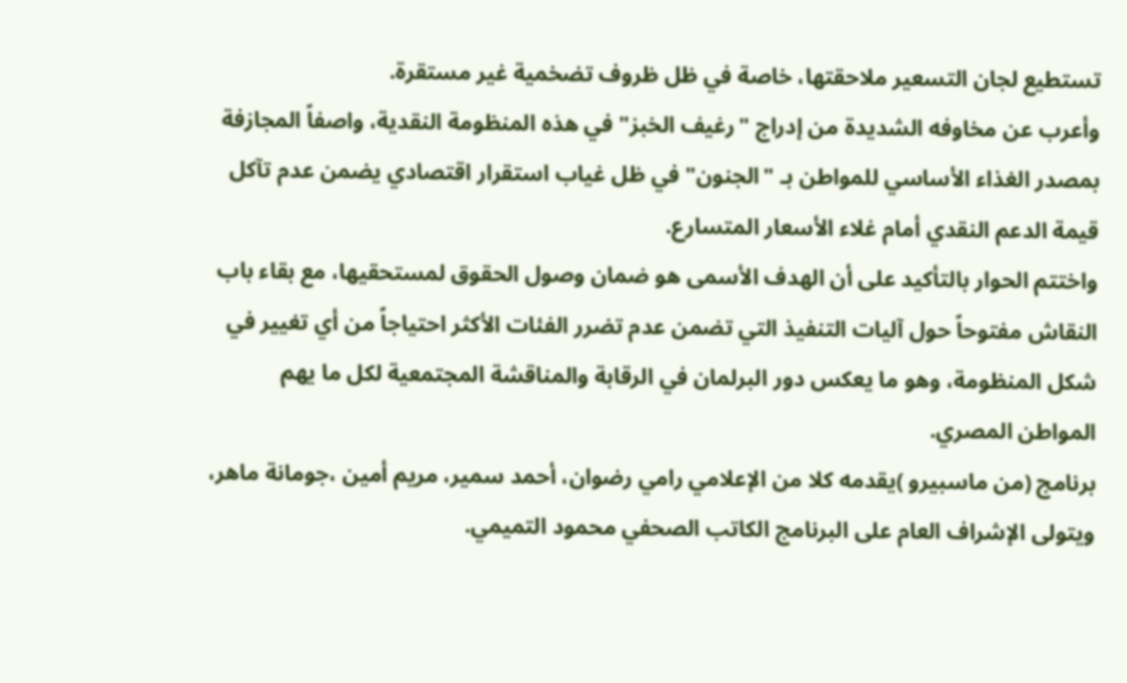تستطيع لجان التسعير ملاحقتها، خاصة في ظل ظروف تضخمية غير مستقرة.
وأعرب عن مخاوفه الشديدة من إدراج "رغيف الخبز" في هذه المنظومة النقدية، واصفاً المجازفة بمصدر الغذاء الأساسي للمواطن بـ "الجنون" في ظل غياب استقرار اقتصادي يضمن عدم تآكل قيمة الدعم النقدي أمام غلاء الأسعار المتسارع.
واختتم الحوار بالتأكيد على أن الهدف الأسمى هو ضمان وصول الحقوق لمستحقيها، مع بقاء باب النقاش مفتوحاً حول آليات التنفيذ التي تضمن عدم تضرر الفئات الأكثر احتياجاً من أي تغيير في شكل المنظومة، وهو ما يعكس دور البرلمان في الرقابة والمناقشة المجتمعية لكل ما يهم المواطن المصري.
برنامج (من ماسبيرو )يقدمه كلا من الإعلامي رامي رضوان، أحمد سمير، مريم أمين ،جومانة ماهر، ويتولى الإشراف العام على البرنامج الكاتب الصحفي محمود التميمي.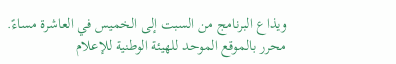ويذاع البرنامج من السبت إلى الخميس في العاشرة مساءً.
محرر بالموقع الموحد للهيئة الوطنية للإعلام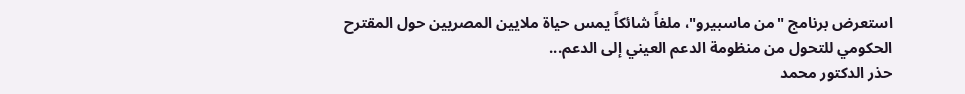استعرض برنامج "من ماسبيرو"، ملفاً شائكاً يمس حياة ملايين المصريين حول المقترح الحكومي للتحول من منظومة الدعم العيني إلى الدعم...
حذر الدكتور محمد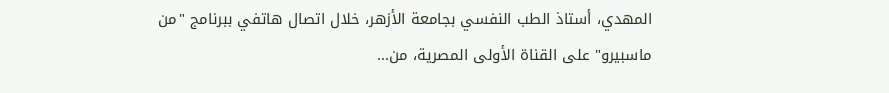المهدي، أستاذ الطب النفسي بجامعة الأزهر، خلال اتصال هاتفي ببرنامج "من ماسبيرو" على القناة الأولى المصرية، من...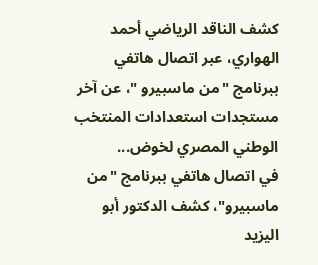كشف الناقد الرياضي أحمد الهواري، عبر اتصال هاتفي ببرنامج "من ماسبيرو "، عن آخر مستجدات استعدادات المنتخب الوطني المصري لخوض...
في اتصال هاتفي ببرنامج "من ماسبيرو"، كشف الدكتور أبو اليزيد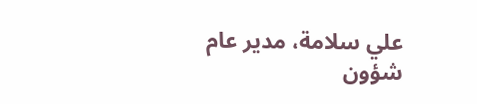علي سلامة، مدير عام شؤون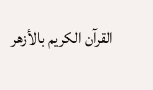القرآن الكريم بالأزهر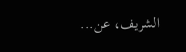الشريف، عن...